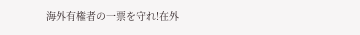海外有権者の一票を守れ!在外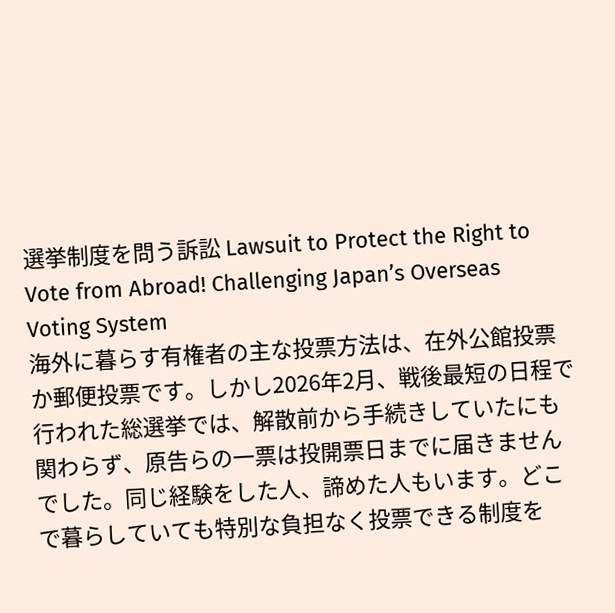選挙制度を問う訴訟 Lawsuit to Protect the Right to Vote from Abroad! Challenging Japan’s Overseas Voting System
海外に暮らす有権者の主な投票方法は、在外公館投票か郵便投票です。しかし2026年2月、戦後最短の日程で行われた総選挙では、解散前から手続きしていたにも関わらず、原告らの一票は投開票日までに届きませんでした。同じ経験をした人、諦めた人もいます。どこで暮らしていても特別な負担なく投票できる制度を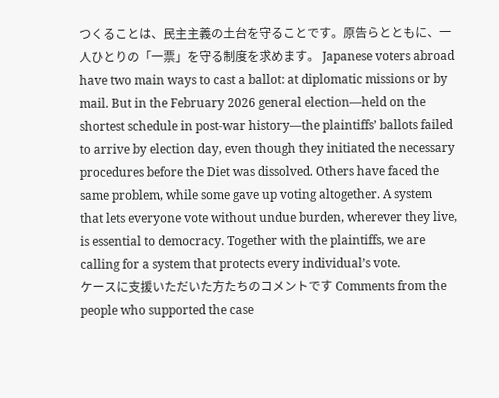つくることは、民主主義の土台を守ることです。原告らとともに、一人ひとりの「一票」を守る制度を求めます。 Japanese voters abroad have two main ways to cast a ballot: at diplomatic missions or by mail. But in the February 2026 general election—held on the shortest schedule in post-war history—the plaintiffs’ ballots failed to arrive by election day, even though they initiated the necessary procedures before the Diet was dissolved. Others have faced the same problem, while some gave up voting altogether. A system that lets everyone vote without undue burden, wherever they live, is essential to democracy. Together with the plaintiffs, we are calling for a system that protects every individual’s vote.
ケースに支援いただいた方たちのコメントです Comments from the people who supported the case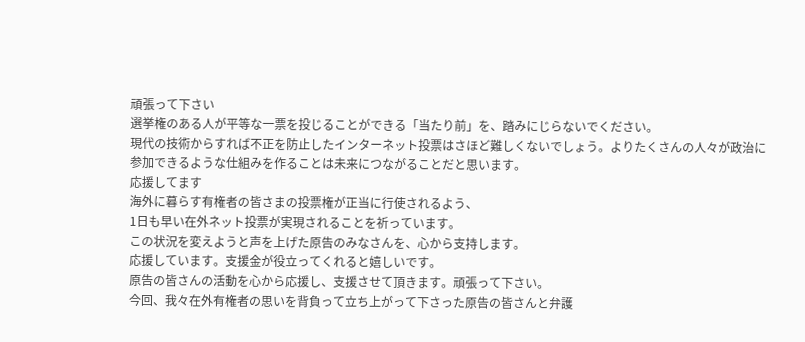頑張って下さい
選挙権のある人が平等な一票を投じることができる「当たり前」を、踏みにじらないでください。
現代の技術からすれば不正を防止したインターネット投票はさほど難しくないでしょう。よりたくさんの人々が政治に参加できるような仕組みを作ることは未来につながることだと思います。
応援してます
海外に暮らす有権者の皆さまの投票権が正当に行使されるよう、
1日も早い在外ネット投票が実現されることを祈っています。
この状況を変えようと声を上げた原告のみなさんを、心から支持します。
応援しています。支援金が役立ってくれると嬉しいです。
原告の皆さんの活動を心から応援し、支援させて頂きます。頑張って下さい。
今回、我々在外有権者の思いを背負って立ち上がって下さった原告の皆さんと弁護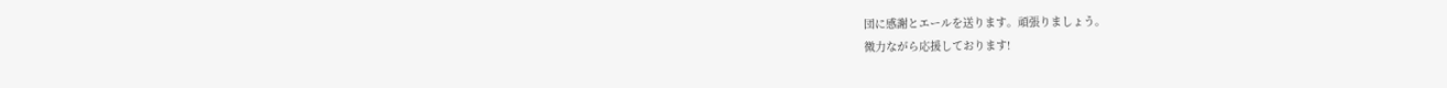団に感謝とエールを送ります。頑張りましょう。
微力ながら応援しております!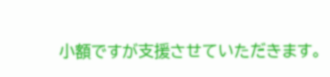小額ですが支援させていただきます。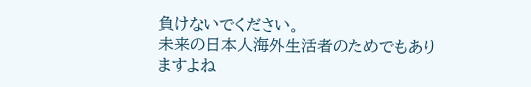負けないでください。
未来の日本人海外生活者のためでもありますよね